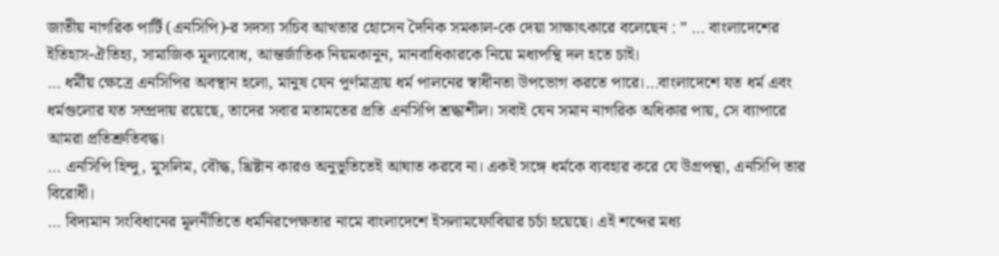জাতীয় নাগরিক পার্টি (এনসিপি)-র সদস্য সচিব আখতার হোসেন দৈনিক সমকাল-কে দেয়া সাক্ষাৎকারে বলেছেন : ” … বাংলাদেশের ইতিহাস-ঐতিহ্য, সামাজিক মূল্যবোধ, আন্তর্জাতিক নিয়মকানুন, মানবাধিকারকে নিয়ে মধ্যপন্থি দল হতে চাই।
… ধর্মীয় ক্ষেত্রে এনসিপির অবস্থান হলো, মানুষ যেন পূর্ণমাত্রায় ধর্ম পালনের স্বাধীনতা উপভোগ করতে পারে।…বাংলাদেশে যত ধর্ম এবং ধর্মগুলোর যত সম্প্রদায় রয়েছে, তাদের সবার মতামতের প্রতি এনসিপি শ্রদ্ধাশীল। সবাই যেন সমান নাগরিক অধিকার পায়, সে ব্যাপারে আমরা প্রতিশ্রুতিবদ্ধ।
… এনসিপি হিন্দু, মুসলিম, বৌদ্ধ, খ্রিষ্টান কারও অনুভূতিতেই আঘাত করবে না। একই সঙ্গে ধর্মকে ব্যবহার করে যে উগ্রপন্থা, এনসিপি তার বিরোধী।
… বিদ্যমান সংবিধানের মূলনীতিতে ধর্মনিরপেক্ষতার নামে বাংলাদেশে ইসলামফোবিয়ার চর্চা হয়েছে। এই শব্দের মধ্য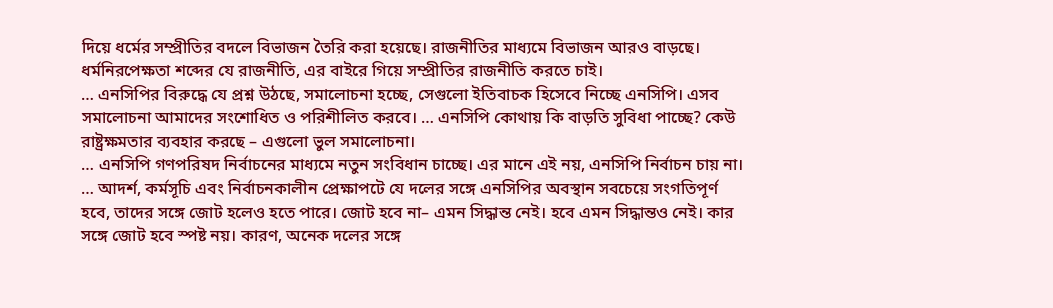দিয়ে ধর্মের সম্প্রীতির বদলে বিভাজন তৈরি করা হয়েছে। রাজনীতির মাধ্যমে বিভাজন আরও বাড়ছে। ধর্মনিরপেক্ষতা শব্দের যে রাজনীতি, এর বাইরে গিয়ে সম্প্রীতির রাজনীতি করতে চাই।
… এনসিপির বিরুদ্ধে যে প্রশ্ন উঠছে, সমালোচনা হচ্ছে, সেগুলো ইতিবাচক হিসেবে নিচ্ছে এনসিপি। এসব সমালোচনা আমাদের সংশোধিত ও পরিশীলিত করবে। … এনসিপি কোথায় কি বাড়তি সুবিধা পাচ্ছে? কেউ রাষ্ট্রক্ষমতার ব্যবহার করছে – এগুলো ভুল সমালোচনা।
… এনসিপি গণপরিষদ নির্বাচনের মাধ্যমে নতুন সংবিধান চাচ্ছে। এর মানে এই নয়, এনসিপি নির্বাচন চায় না।
… আদর্শ, কর্মসূচি এবং নির্বাচনকালীন প্রেক্ষাপটে যে দলের সঙ্গে এনসিপির অবস্থান সবচেয়ে সংগতিপূর্ণ হবে, তাদের সঙ্গে জোট হলেও হতে পারে। জোট হবে না– এমন সিদ্ধান্ত নেই। হবে এমন সিদ্ধান্তও নেই। কার সঙ্গে জোট হবে স্পষ্ট নয়। কারণ, অনেক দলের সঙ্গে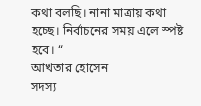কথা বলছি। নানা মাত্রায় কথা হচ্ছে। নির্বাচনের সময় এলে স্পষ্ট হবে। “
আখতার হোসেন
সদস্য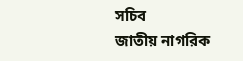সচিব
জাতীয় নাগরিক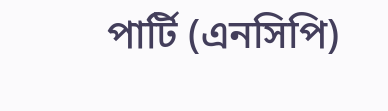পার্টি (এনসিপি)